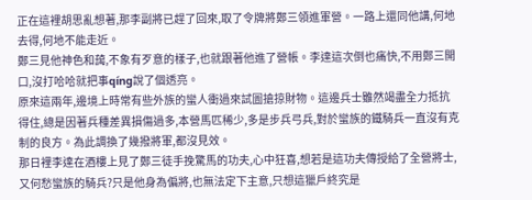正在這裡胡思亂想著,那李副將已趕了回來,取了令牌將鄭三領進軍營。一路上還同他講,何地去得,何地不能走近。
鄭三見他神色和藹,不象有歹意的樣子,也就跟著他進了營帳。李達這次倒也痛快,不用鄭三開口,沒打哈哈就把事qíng說了個透亮。
原來這兩年,邊境上時常有些外族的蠻人衝過來試圖搶掠財物。這邊兵士雖然竭盡全力抵抗得住,總是因著兵種差異損傷過多,本營馬匹稀少,多是步兵弓兵,對於蠻族的鐵騎兵一直沒有克制的良方。為此調換了幾撥將軍,都沒見效。
那日裡李達在酒樓上見了鄭三徒手挽驚馬的功夫,心中狂喜,想若是這功夫傳授給了全營將士,又何愁蠻族的騎兵?只是他身為偏將,也無法定下主意,只想這獵戶終究是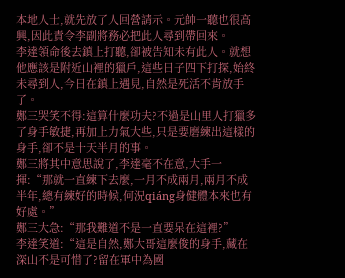本地人士,就先放了人回營請示。元帥一聽也很高興,因此責令李副將務必把此人尋到帶回來。
李達領命後去鎮上打聽,卻被告知未有此人。就想他應該是附近山裡的獵戶,這些日子四下打探,始終未尋到人,今日在鎮上遇見,自然是死活不肯放手了。
鄭三哭笑不得:這算什麼功夫?不過是山里人打獵多了身手敏捷,再加上力氣大些,只是要磨練出這樣的身手,卻不是十天半月的事。
鄭三將其中意思說了,李達毫不在意,大手一揮:“那就一直練下去麼,一月不成兩月,兩月不成半年,總有練好的時候,何況qiáng身健體本來也有好處。”
鄭三大急:“那我難道不是一直要呆在這裡?”
李達笑道:“這是自然,鄭大哥這麼俊的身手,藏在深山不是可惜了?留在軍中為國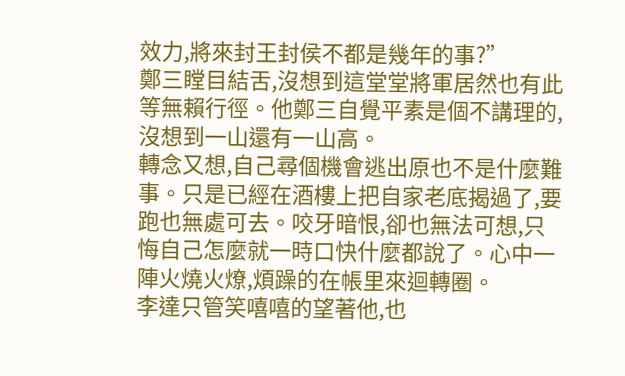效力,將來封王封侯不都是幾年的事?”
鄭三瞠目結舌,沒想到這堂堂將軍居然也有此等無賴行徑。他鄭三自覺平素是個不講理的,沒想到一山還有一山高。
轉念又想,自己尋個機會逃出原也不是什麼難事。只是已經在酒樓上把自家老底揭過了,要跑也無處可去。咬牙暗恨,卻也無法可想,只悔自己怎麼就一時口快什麼都說了。心中一陣火燒火燎,煩躁的在帳里來迴轉圈。
李達只管笑嘻嘻的望著他,也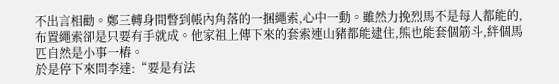不出言相勸。鄭三轉身間瞥到帳內角落的一捆繩索,心中一動。雖然力挽烈馬不是每人都能的,布置繩索卻是只要有手就成。他家祖上傳下來的套索連山豬都能逮住,熊也能套個筋斗,絆個馬匹自然是小事一樁。
於是停下來問李達:“要是有法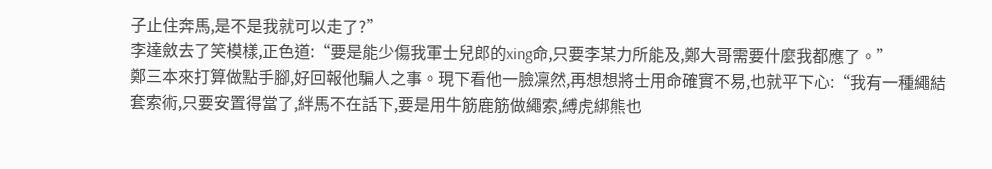子止住奔馬,是不是我就可以走了?”
李達斂去了笑模樣,正色道:“要是能少傷我軍士兒郎的xing命,只要李某力所能及,鄭大哥需要什麼我都應了。”
鄭三本來打算做點手腳,好回報他騙人之事。現下看他一臉凜然,再想想將士用命確實不易,也就平下心:“我有一種繩結套索術,只要安置得當了,絆馬不在話下,要是用牛筋鹿筋做繩索,縛虎綁熊也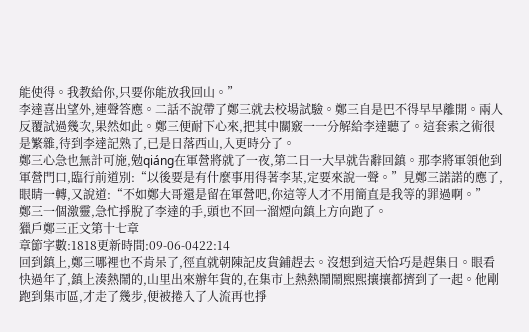能使得。我教給你,只要你能放我回山。”
李達喜出望外,連聲答應。二話不說帶了鄭三就去校場試驗。鄭三自是巴不得早早離開。兩人反覆試過幾次,果然如此。鄭三便耐下心來,把其中關竅一一分解給李達聽了。這套索之術很是繁雜,待到李達記熟了,已是日落西山,入更時分了。
鄭三心急也無計可施,勉qiáng在軍營將就了一夜,第二日一大早就告辭回鎮。那李將軍領他到軍營門口,臨行前道別:“以後要是有什麼事用得著李某,定要來說一聲。”見鄭三諾諾的應了,眼睛一轉,又說道:“不如鄭大哥還是留在軍營吧,你這等人才不用簡直是我等的罪過啊。”
鄭三一個激靈,急忙掙脫了李達的手,頭也不回一溜煙向鎮上方向跑了。
獵戶鄭三正文第十七章
章節字數:1818更新時間:09-06-0422:14
回到鎮上,鄭三哪裡也不肯呆了,徑直就朝陳記皮貨鋪趕去。沒想到這天恰巧是趕集日。眼看快過年了,鎮上湊熱鬧的,山里出來辦年貨的,在集市上熱熱鬧鬧熙熙攘攘都擠到了一起。他剛跑到集市區,才走了幾步,便被捲入了人流再也掙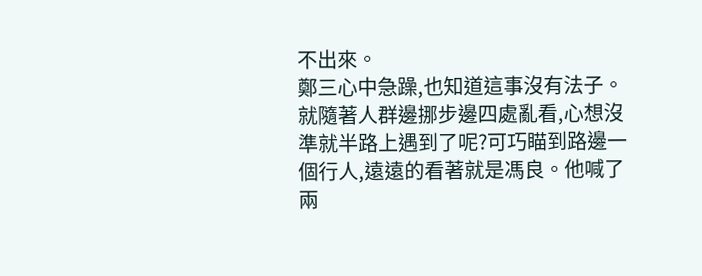不出來。
鄭三心中急躁,也知道這事沒有法子。就隨著人群邊挪步邊四處亂看,心想沒準就半路上遇到了呢?可巧瞄到路邊一個行人,遠遠的看著就是馮良。他喊了兩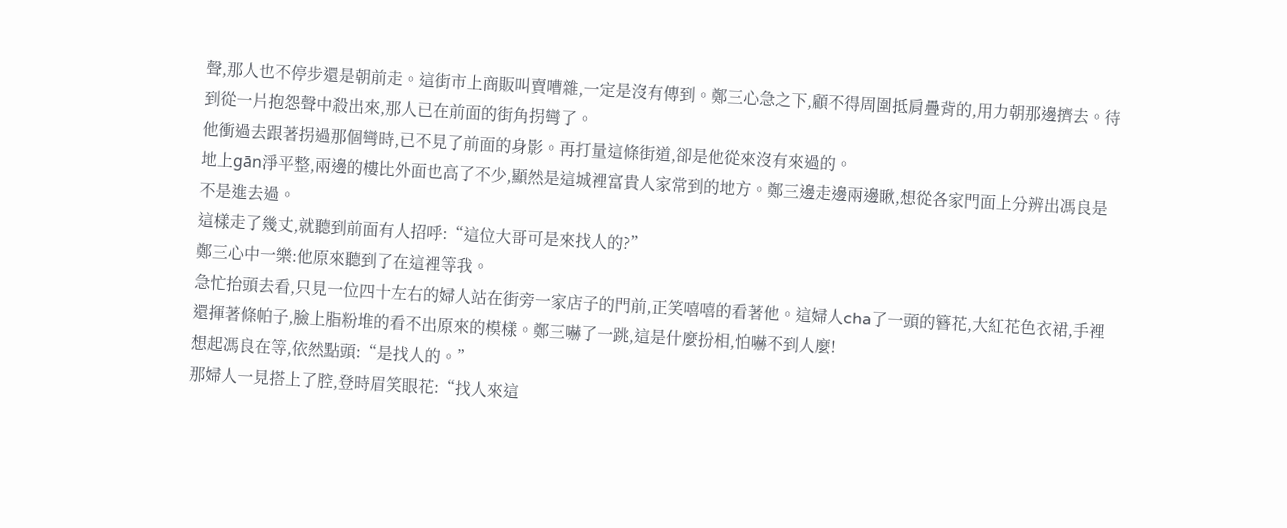聲,那人也不停步還是朝前走。這街市上商販叫賣嘈雜,一定是沒有傳到。鄭三心急之下,顧不得周圍抵肩疊背的,用力朝那邊擠去。待到從一片抱怨聲中殺出來,那人已在前面的街角拐彎了。
他衝過去跟著拐過那個彎時,已不見了前面的身影。再打量這條街道,卻是他從來沒有來過的。
地上gān淨平整,兩邊的樓比外面也高了不少,顯然是這城裡富貴人家常到的地方。鄭三邊走邊兩邊瞅,想從各家門面上分辨出馮良是不是進去過。
這樣走了幾丈,就聽到前面有人招呼:“這位大哥可是來找人的?”
鄭三心中一樂:他原來聽到了在這裡等我。
急忙抬頭去看,只見一位四十左右的婦人站在街旁一家店子的門前,正笑嘻嘻的看著他。這婦人cha了一頭的簪花,大紅花色衣裙,手裡還揮著條帕子,臉上脂粉堆的看不出原來的模樣。鄭三嚇了一跳,這是什麼扮相,怕嚇不到人麼!
想起馮良在等,依然點頭:“是找人的。”
那婦人一見搭上了腔,登時眉笑眼花:“找人來這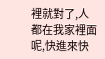裡就對了,人都在我家裡面呢,快進來快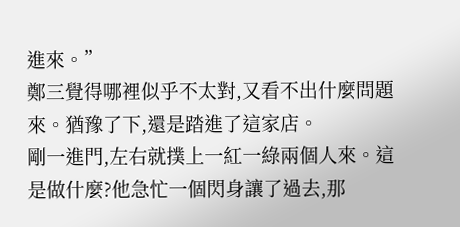進來。”
鄭三覺得哪裡似乎不太對,又看不出什麼問題來。猶豫了下,還是踏進了這家店。
剛一進門,左右就撲上一紅一綠兩個人來。這是做什麼?他急忙一個閃身讓了過去,那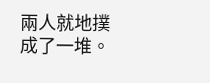兩人就地撲成了一堆。